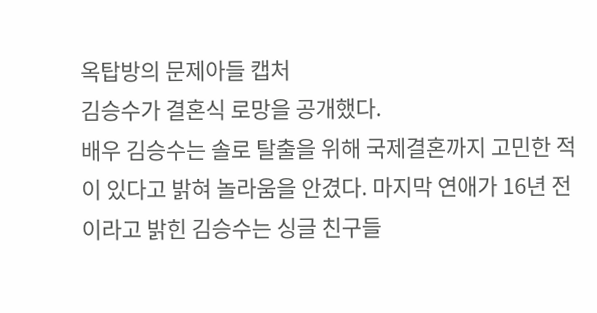옥탑방의 문제아들 캡처
김승수가 결혼식 로망을 공개했다.
배우 김승수는 솔로 탈출을 위해 국제결혼까지 고민한 적이 있다고 밝혀 놀라움을 안겼다. 마지막 연애가 16년 전이라고 밝힌 김승수는 싱글 친구들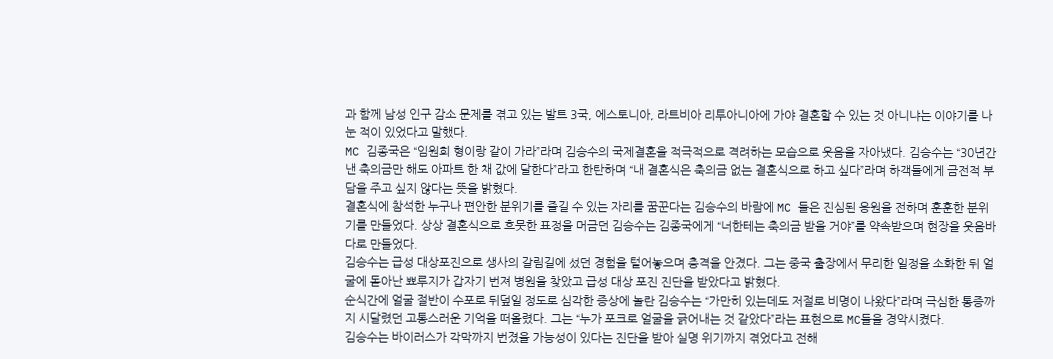과 함께 남성 인구 감소 문제를 겪고 있는 발트 3국, 에스토니아, 라트비아 리투아니아에 가야 결혼할 수 있는 것 아니냐는 이야기를 나눈 적이 있었다고 말했다.
MC 김종국은 “임원희 형이랑 같이 가라”라며 김승수의 국제결혼을 적극적으로 격려하는 모습으로 웃음을 자아냈다. 김승수는 “30년간 낸 축의금만 해도 아파트 한 채 값에 달한다”라고 한탄하며 “내 결혼식은 축의금 없는 결혼식으로 하고 싶다”라며 하객들에게 금전적 부담을 주고 싶지 않다는 뜻을 밝혔다.
결혼식에 참석한 누구나 편안한 분위기를 즐길 수 있는 자리를 꿈꾼다는 김승수의 바람에 MC 들은 진심된 응원을 전하며 훈훈한 분위기를 만들었다. 상상 결혼식으로 흐뭇한 표정을 머금던 김승수는 김종국에게 “너한테는 축의금 받을 거야”를 약속받으며 현장을 웃음바다로 만들었다.
김승수는 급성 대상포진으로 생사의 갈림길에 섰던 경험을 털어놓으며 충격을 안겼다. 그는 중국 출장에서 무리한 일정을 소화한 뒤 얼굴에 돋아난 뾰루지가 갑자기 번져 병원을 찾았고 급성 대상 포진 진단을 받았다고 밝혔다.
순식간에 얼굴 절반이 수포로 뒤덮일 정도로 심각한 증상에 놀란 김승수는 “가만히 있는데도 저절로 비명이 나왔다”라며 극심한 통증까지 시달렸던 고통스러운 기억을 떠올렸다. 그는 “누가 포크로 얼굴을 긁어내는 것 같았다”라는 표현으로 MC들을 경악시켰다.
김승수는 바이러스가 각막까지 번졌을 가능성이 있다는 진단을 받아 실명 위기까지 겪었다고 전해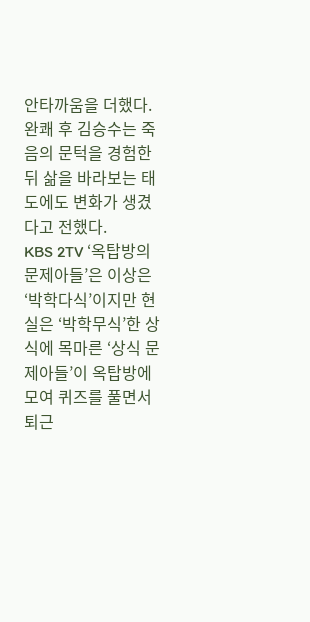안타까움을 더했다. 완쾌 후 김승수는 죽음의 문턱을 경험한 뒤 삶을 바라보는 태도에도 변화가 생겼다고 전했다.
KBS 2TV ‘옥탑방의 문제아들’은 이상은 ‘박학다식’이지만 현실은 ‘박학무식’한 상식에 목마른 ‘상식 문제아들’이 옥탑방에 모여 퀴즈를 풀면서 퇴근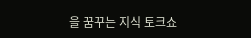을 꿈꾸는 지식 토크쇼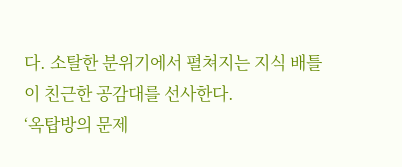다. 소탈한 분위기에서 펼쳐지는 지식 배틀이 친근한 공감대를 선사한다.
‘옥탑방의 문제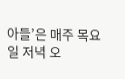아들’은 매주 목요일 저녁 오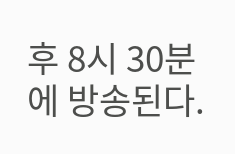후 8시 30분에 방송된다.